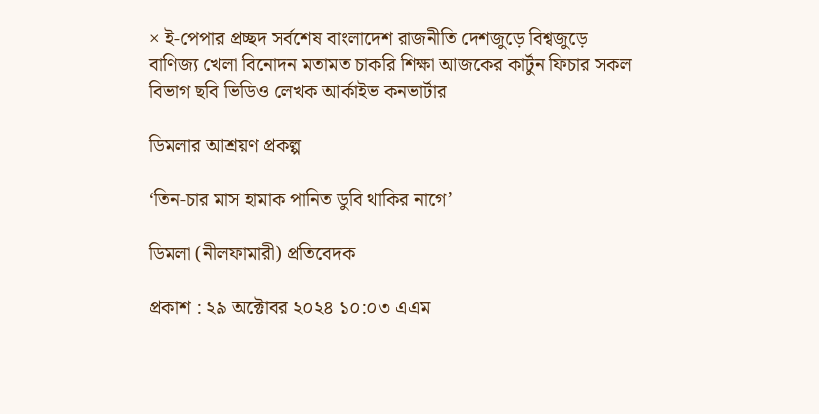× ই-পেপার প্রচ্ছদ সর্বশেষ বাংলাদেশ রাজনীতি দেশজুড়ে বিশ্বজুড়ে বাণিজ্য খেলা বিনোদন মতামত চাকরি শিক্ষা আজকের কার্টুন ফিচার সকল বিভাগ ছবি ভিডিও লেখক আর্কাইভ কনভার্টার

ডিমলার আশ্রয়ণ প্রকল্প

‘তিন-চার মাস হামাক পানিত ডুবি থাকির নাগে’

ডিমলা (নীলফামারী) প্রতিবেদক

প্রকাশ : ২৯ অক্টোবর ২০২৪ ১০:০৩ এএম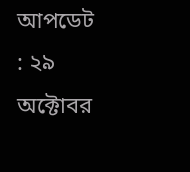আপডেট : ২৯ অক্টোবর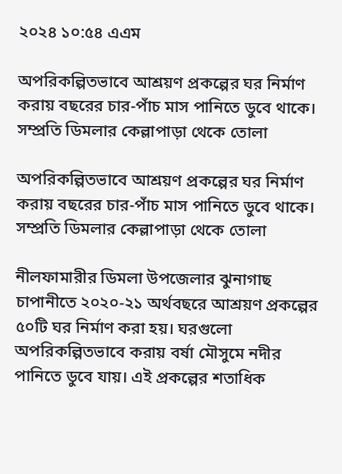২০২৪ ১০:৫৪ এএম

অপরিকল্পিতভাবে আশ্রয়ণ প্রকল্পের ঘর নির্মাণ করায় বছরের চার-পাঁচ মাস পানিতে ডুবে থাকে। সম্প্রতি ডিমলার কেল্লাপাড়া থেকে তোলা

অপরিকল্পিতভাবে আশ্রয়ণ প্রকল্পের ঘর নির্মাণ করায় বছরের চার-পাঁচ মাস পানিতে ডুবে থাকে। সম্প্রতি ডিমলার কেল্লাপাড়া থেকে তোলা

নীলফামারীর ডিমলা উপজেলার ঝুনাগাছ চাপানীতে ২০২০-২১ অর্থবছরে আশ্রয়ণ প্রকল্পের ৫০টি ঘর নির্মাণ করা হয়। ঘরগুলো অপরিকল্পিতভাবে করায় বর্ষা মৌসুমে নদীর পানিতে ডুবে যায়। এই প্রকল্পের শতাধিক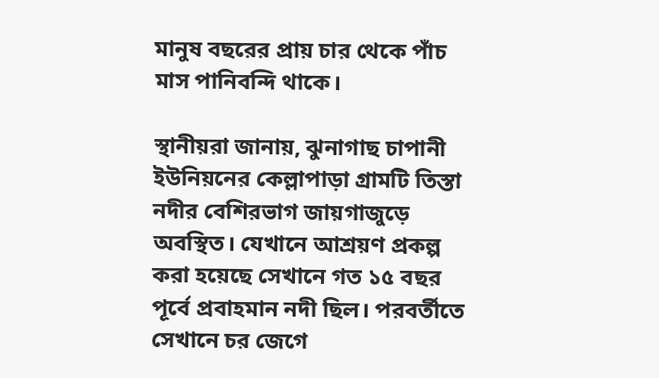মানুষ বছরের প্রায় চার থেকে পাঁচ মাস পানিবন্দি থাকে।

স্থানীয়রা জানায়, ঝুনাগাছ চাপানী ইউনিয়নের কেল্লাপাড়া গ্রামটি তিস্তা নদীর বেশিরভাগ জায়গাজুড়ে অবস্থিত। যেখানে আশ্রয়ণ প্রকল্প করা হয়েছে সেখানে গত ১৫ বছর পূর্বে প্রবাহমান নদী ছিল। পরবর্তীতে সেখানে চর জেগে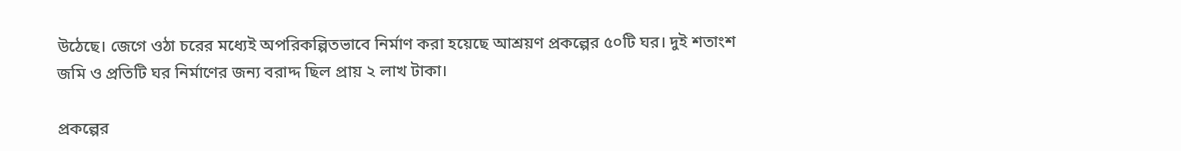উঠেছে। জেগে ওঠা চরের মধ্যেই অপরিকল্পিতভাবে নির্মাণ করা হয়েছে আশ্রয়ণ প্রকল্পের ৫০টি ঘর। দুই শতাংশ জমি ও প্রতিটি ঘর নির্মাণের জন্য বরাদ্দ ছিল প্রায় ২ লাখ টাকা।

প্রকল্পের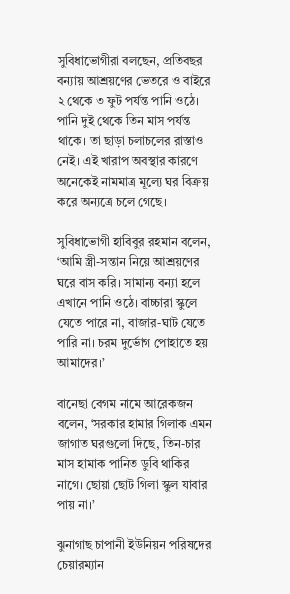সুবিধাভোগীরা বলছেন, প্রতিবছর বন্যায় আশ্রয়ণের ভেতরে ও বাইরে ২ থেকে ৩ ফুট পর্যন্ত পানি ওঠে। পানি দুই থেকে তিন মাস পর্যন্ত থাকে। তা ছাড়া চলাচলের রাস্তাও নেই। এই খারাপ অবস্থার কারণে অনেকেই নামমাত্র মূল্যে ঘর বিক্রয় করে অন্যত্রে চলে গেছে।

সুবিধাভোগী হাবিবুর রহমান বলেন, ‘আমি স্ত্রী-সন্তান নিয়ে আশ্রয়ণের ঘরে বাস করি। সামান্য বন্যা হলে এখানে পানি ওঠে। বাচ্চারা স্কুলে যেতে পারে না, বাজার-ঘাট যেতে পারি না। চরম দুর্ভোগ পোহাতে হয় আমাদের।’

বানেছা বেগম নামে আরেকজন বলেন, ‘সরকার হামার গিলাক এমন জাগাত ঘরগুলো দিছে, তিন-চার মাস হামাক পানিত ডুবি থাকির নাগে। ছোয়া ছোট গিলা স্কুল যাবার পায় না।’

ঝুনাগাছ চাপানী ইউনিয়ন পরিষদের চেয়ারম্যান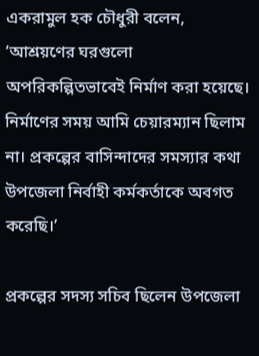একরামুল হক চৌধুরী বলেন, ‘আশ্রয়ণের ঘরগুলো অপরিকল্পিতভাবেই নির্মাণ করা হয়েছে। নির্মাণের সময় আমি চেয়ারম্যান ছিলাম না। প্রকল্পের বাসিন্দাদের সমস্যার কথা উপজেলা নির্বাহী কর্মকর্তাকে অবগত করেছি।’

প্রকল্পের সদস্য সচিব ছিলেন উপজেলা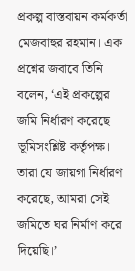প্রকল্প বাস্তবায়ন কর্মকর্তা মেজবাহুর রহমান। এক প্রশ্নের জবাবে তিনি বলেন, ‘এই প্রকল্পের জমি নির্ধারণ করেছে ভূমিসংশ্লিষ্ট কর্তৃপক্ষ। তারা যে জায়গা নির্ধারণ করেছে, আমরা সেই জমিতে ঘর নির্মাণ করে দিয়েছি।’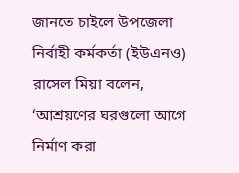জানতে চাইলে উপজেলা নির্বাহী কর্মকর্তা (ইউএনও) রাসেল মিয়া বলেন, ‘আশ্রয়ণের ঘরগুলো আগে নির্মাণ করা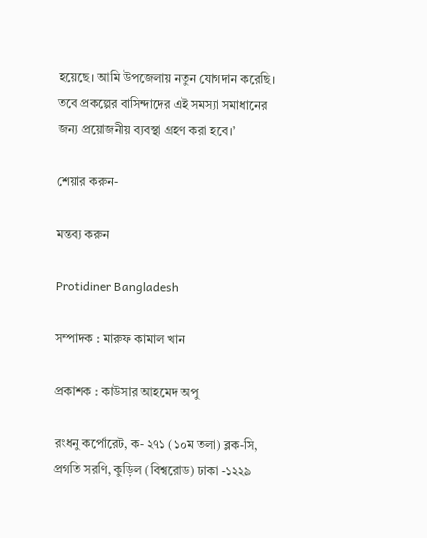হয়েছে। আমি উপজেলায় নতুন যোগদান করেছি। তবে প্রকল্পের বাসিন্দাদের এই সমস্যা সমাধানের জন্য প্রয়োজনীয় ব্যবস্থা গ্রহণ করা হবে।’

শেয়ার করুন-

মন্তব্য করুন

Protidiner Bangladesh

সম্পাদক : মারুফ কামাল খান

প্রকাশক : কাউসার আহমেদ অপু

রংধনু কর্পোরেট, ক- ২৭১ (১০ম তলা) ব্লক-সি, প্রগতি সরণি, কুড়িল (বিশ্বরোড) ঢাকা -১২২৯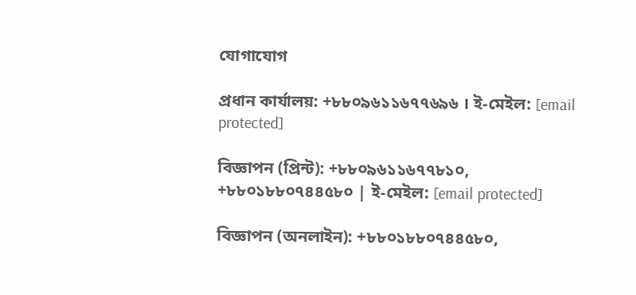যোগাযোগ

প্রধান কার্যালয়: +৮৮০৯৬১১৬৭৭৬৯৬ । ই-মেইল: [email protected]

বিজ্ঞাপন (প্রিন্ট): +৮৮০৯৬১১৬৭৭৮১০, +৮৮০১৮৮০৭৪৪৫৮০ | ই-মেইল: [email protected]

বিজ্ঞাপন (অনলাইন): +৮৮০১৮৮০৭৪৪৫৮০,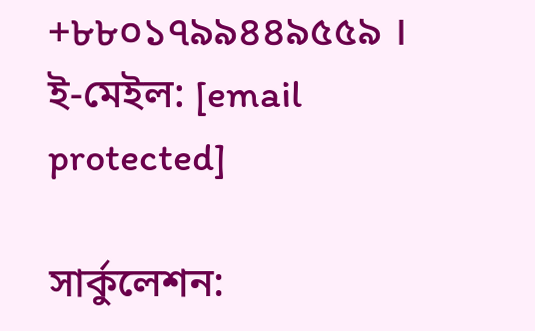+৮৮০১৭৯৯৪৪৯৫৫৯ । ই-মেইল: [email protected]

সার্কুলেশন: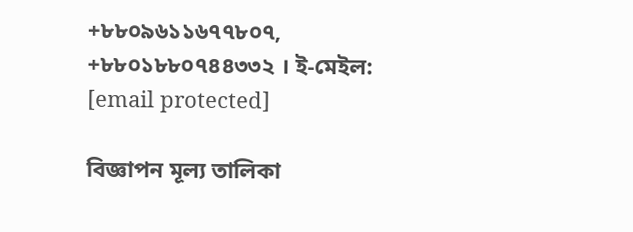+৮৮০৯৬১১৬৭৭৮০৭, +৮৮০১৮৮০৭৪৪৩৩২ । ই-মেইল: [email protected]

বিজ্ঞাপন মূল্য তালিকা